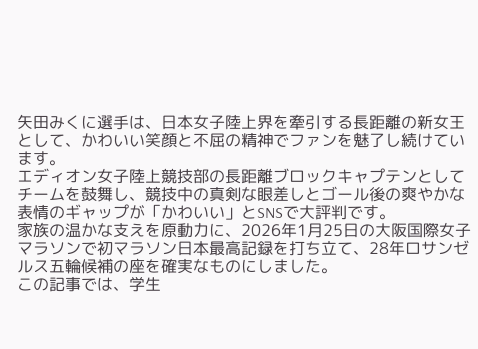矢田みくに選手は、日本女子陸上界を牽引する長距離の新女王として、かわいい笑顔と不屈の精神でファンを魅了し続けています。
エディオン女子陸上競技部の長距離ブロックキャプテンとしてチームを鼓舞し、競技中の真剣な眼差しとゴール後の爽やかな表情のギャップが「かわいい」とSNSで大評判です。
家族の温かな支えを原動力に、2026年1月25日の大阪国際女子マラソンで初マラソン日本最高記録を打ち立て、28年ロサンゼルス五輪候補の座を確実なものにしました。
この記事では、学生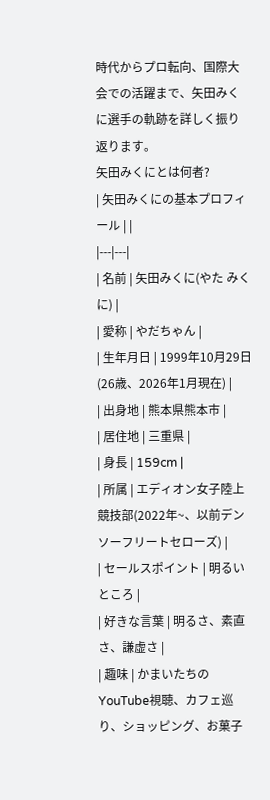時代からプロ転向、国際大会での活躍まで、矢田みくに選手の軌跡を詳しく振り返ります。
矢田みくにとは何者?
| 矢田みくにの基本プロフィール | |
|---|---|
| 名前 | 矢田みくに(やた みくに) |
| 愛称 | やだちゃん |
| 生年月日 | 1999年10月29日(26歳、2026年1月現在) |
| 出身地 | 熊本県熊本市 |
| 居住地 | 三重県 |
| 身長 | 159cm |
| 所属 | エディオン女子陸上競技部(2022年~、以前デンソーフリートセローズ) |
| セールスポイント | 明るいところ |
| 好きな言葉 | 明るさ、素直さ、謙虚さ |
| 趣味 | かまいたちのYouTube視聴、カフェ巡り、ショッピング、お菓子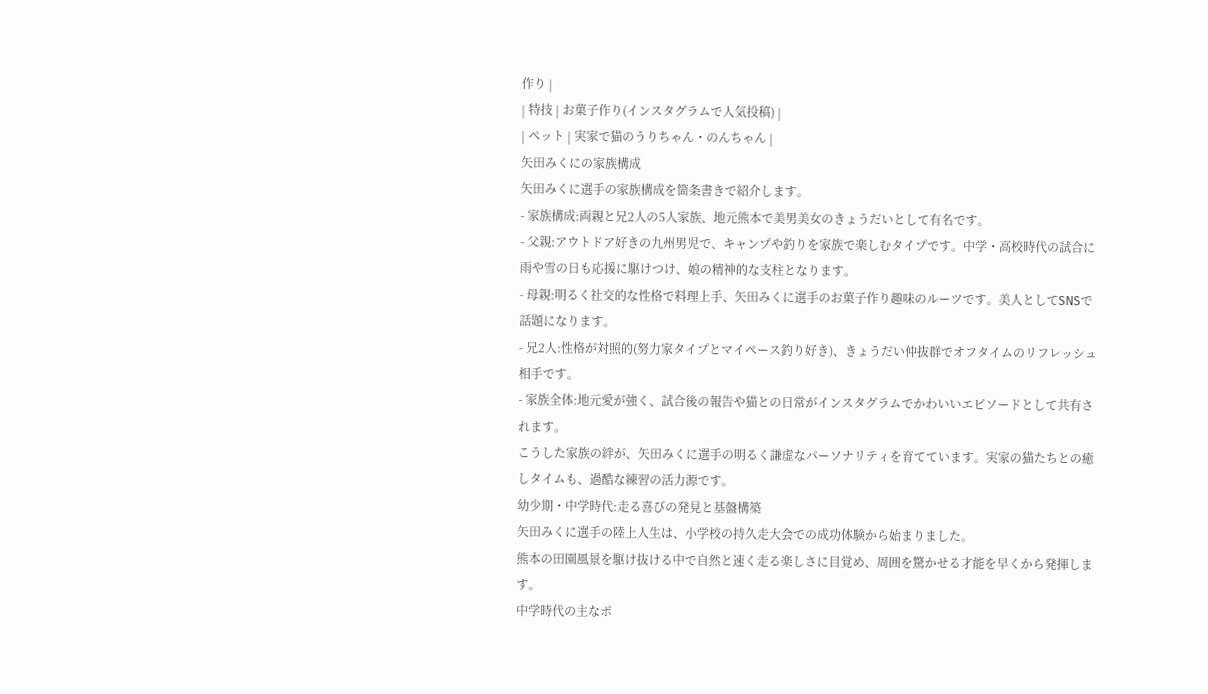作り |
| 特技 | お菓子作り(インスタグラムで人気投稿) |
| ペット | 実家で猫のうりちゃん・のんちゃん |
矢田みくにの家族構成
矢田みくに選手の家族構成を箇条書きで紹介します。
- 家族構成:両親と兄2人の5人家族、地元熊本で美男美女のきょうだいとして有名です。
- 父親:アウトドア好きの九州男児で、キャンプや釣りを家族で楽しむタイプです。中学・高校時代の試合に雨や雪の日も応援に駆けつけ、娘の精神的な支柱となります。
- 母親:明るく社交的な性格で料理上手、矢田みくに選手のお菓子作り趣味のルーツです。美人としてSNSで話題になります。
- 兄2人:性格が対照的(努力家タイプとマイペース釣り好き)、きょうだい仲抜群でオフタイムのリフレッシュ相手です。
- 家族全体:地元愛が強く、試合後の報告や猫との日常がインスタグラムでかわいいエピソードとして共有されます。
こうした家族の絆が、矢田みくに選手の明るく謙虚なパーソナリティを育てています。実家の猫たちとの癒しタイムも、過酷な練習の活力源です。
幼少期・中学時代:走る喜びの発見と基盤構築
矢田みくに選手の陸上人生は、小学校の持久走大会での成功体験から始まりました。
熊本の田園風景を駆け抜ける中で自然と速く走る楽しさに目覚め、周囲を驚かせる才能を早くから発揮します。
中学時代の主なポ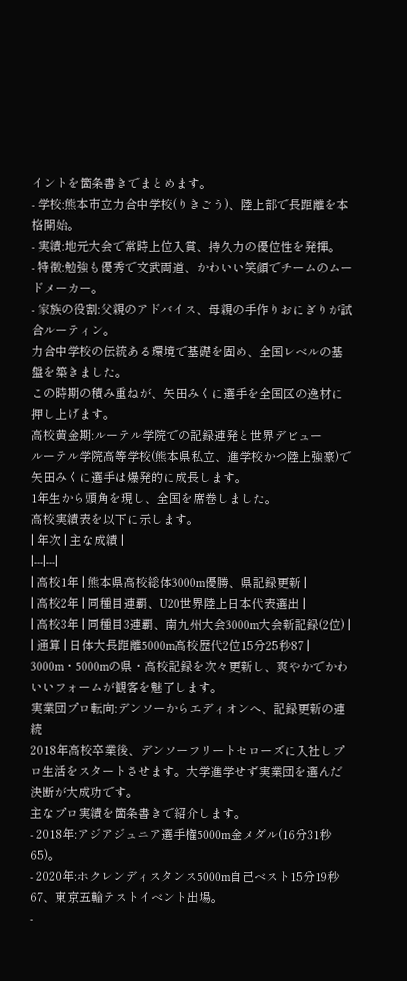イントを箇条書きでまとめます。
- 学校:熊本市立力合中学校(りきごう)、陸上部で長距離を本格開始。
- 実績:地元大会で常時上位入賞、持久力の優位性を発揮。
- 特徴:勉強も優秀で文武両道、かわいい笑顔でチームのムードメーカー。
- 家族の役割:父親のアドバイス、母親の手作りおにぎりが試合ルーティン。
力合中学校の伝統ある環境で基礎を固め、全国レベルの基盤を築きました。
この時期の積み重ねが、矢田みくに選手を全国区の逸材に押し上げます。
高校黄金期:ルーテル学院での記録連発と世界デビュー
ルーテル学院高等学校(熊本県私立、進学校かつ陸上強豪)で矢田みくに選手は爆発的に成長します。
1年生から頭角を現し、全国を席巻しました。
高校実績表を以下に示します。
| 年次 | 主な成績 |
|---|---|
| 高校1年 | 熊本県高校総体3000m優勝、県記録更新 |
| 高校2年 | 同種目連覇、U20世界陸上日本代表選出 |
| 高校3年 | 同種目3連覇、南九州大会3000m大会新記録(2位) |
| 通算 | 日体大長距離5000m高校歴代2位15分25秒87 |
3000m・5000mの県・高校記録を次々更新し、爽やかでかわいいフォームが観客を魅了します。
実業団プロ転向:デンソーからエディオンへ、記録更新の連続
2018年高校卒業後、デンソーフリートセローズに入社しプロ生活をスタートさせます。大学進学せず実業団を選んだ決断が大成功です。
主なプロ実績を箇条書きで紹介します。
- 2018年:アジアジュニア選手権5000m金メダル(16分31秒65)。
- 2020年:ホクレンディスタンス5000m自己ベスト15分19秒67、東京五輪テストイベント出場。
-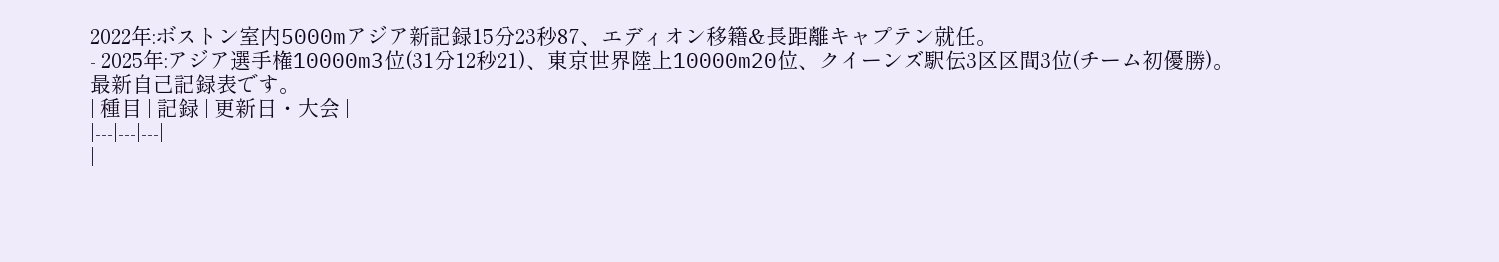2022年:ボストン室内5000mアジア新記録15分23秒87、エディオン移籍&長距離キャプテン就任。
- 2025年:アジア選手権10000m3位(31分12秒21)、東京世界陸上10000m20位、クイーンズ駅伝3区区間3位(チーム初優勝)。
最新自己記録表です。
| 種目 | 記録 | 更新日・大会 |
|---|---|---|
|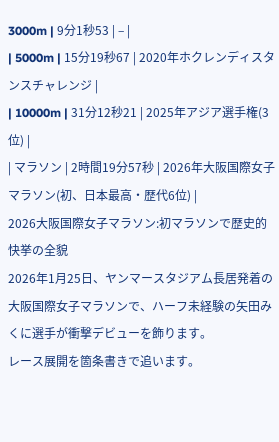3000m | 9分1秒53 | – |
| 5000m | 15分19秒67 | 2020年ホクレンディスタンスチャレンジ |
| 10000m | 31分12秒21 | 2025年アジア選手権(3位) |
| マラソン | 2時間19分57秒 | 2026年大阪国際女子マラソン(初、日本最高・歴代6位) |
2026大阪国際女子マラソン:初マラソンで歴史的快挙の全貌
2026年1月25日、ヤンマースタジアム長居発着の大阪国際女子マラソンで、ハーフ未経験の矢田みくに選手が衝撃デビューを飾ります。
レース展開を箇条書きで追います。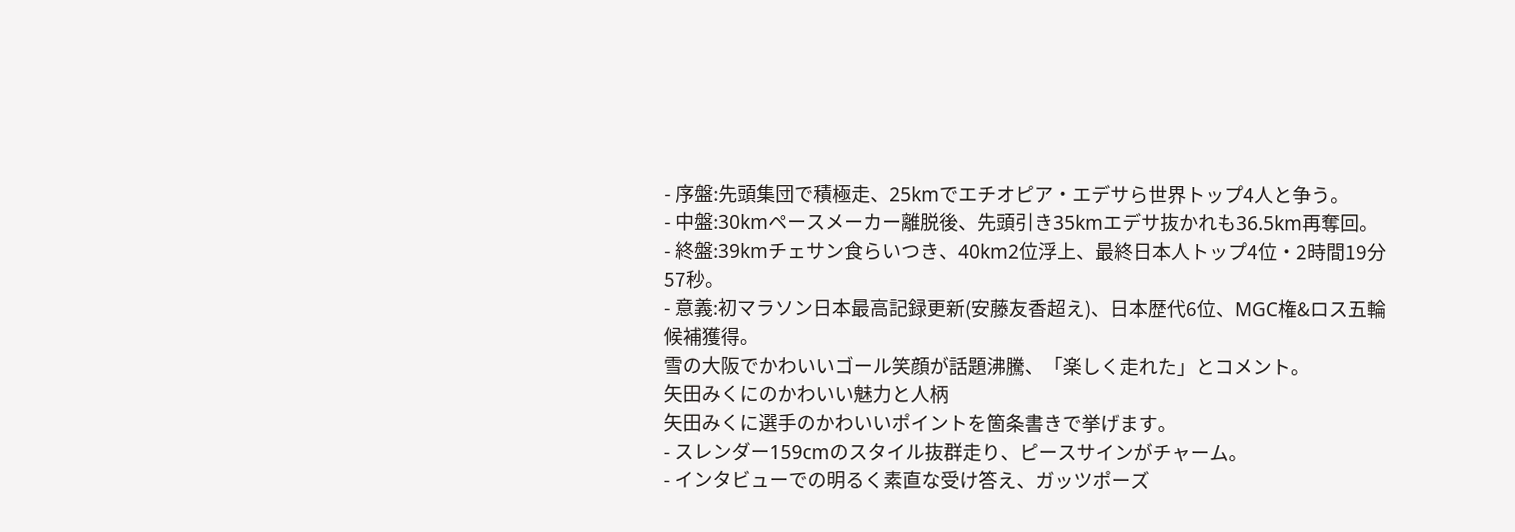- 序盤:先頭集団で積極走、25kmでエチオピア・エデサら世界トップ4人と争う。
- 中盤:30kmペースメーカー離脱後、先頭引き35kmエデサ抜かれも36.5km再奪回。
- 終盤:39kmチェサン食らいつき、40km2位浮上、最終日本人トップ4位・2時間19分57秒。
- 意義:初マラソン日本最高記録更新(安藤友香超え)、日本歴代6位、MGC権&ロス五輪候補獲得。
雪の大阪でかわいいゴール笑顔が話題沸騰、「楽しく走れた」とコメント。
矢田みくにのかわいい魅力と人柄
矢田みくに選手のかわいいポイントを箇条書きで挙げます。
- スレンダー159cmのスタイル抜群走り、ピースサインがチャーム。
- インタビューでの明るく素直な受け答え、ガッツポーズ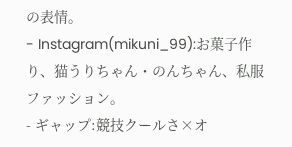の表情。
- Instagram(mikuni_99):お菓子作り、猫うりちゃん・のんちゃん、私服ファッション。
- ギャップ:競技クールさ×オ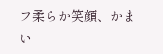フ柔らか笑顔、かまい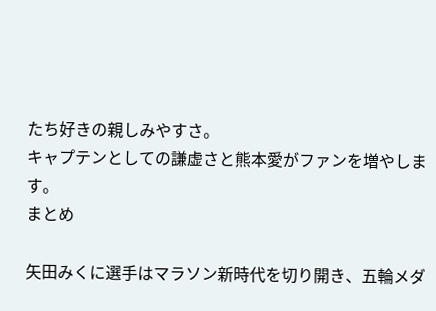たち好きの親しみやすさ。
キャプテンとしての謙虚さと熊本愛がファンを増やします。
まとめ

矢田みくに選手はマラソン新時代を切り開き、五輪メダ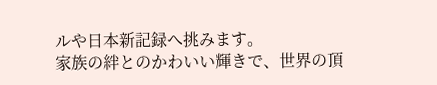ルや日本新記録へ挑みます。
家族の絆とのかわいい輝きで、世界の頂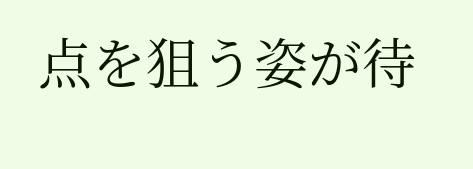点を狙う姿が待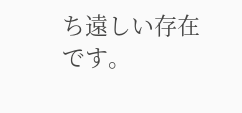ち遠しい存在です。